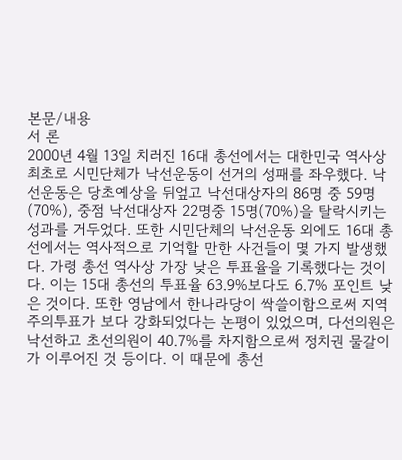본문/내용
서 론
2000년 4월 13일 치러진 16대 총선에서는 대한민국 역사상 최초로 시민단체가 낙선운동이 선거의 성패를 좌우했다. 낙선운동은 당초예상을 뒤엎고 낙선대상자의 86명 중 59명(70%), 중점 낙선대상자 22명중 15명(70%)을 탈락시키는 성과를 거두었다. 또한 시민단체의 낙선운동 외에도 16대 총선에서는 역사적으로 기억할 만한 사건들이 몇 가지 발생했다. 가령 총선 역사상 가장 낮은 투표율을 기록했다는 것이다. 이는 15대 총선의 투표율 63.9%보다도 6.7% 포인트 낮은 것이다. 또한 영남에서 한나라당이 싹쓸이함으로써 지역주의투표가 보다 강화되었다는 논평이 있었으며, 다선의원은 낙선하고 초선의원이 40.7%를 차지함으로써 정치권 물갈이가 이루어진 것 등이다. 이 때문에 총선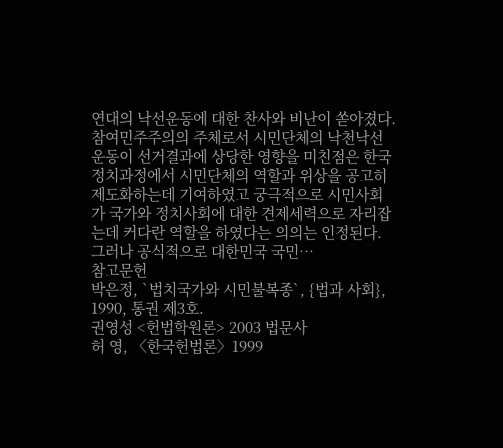연대의 낙선운동에 대한 찬사와 비난이 쏟아졌다.
참여민주주의의 주체로서 시민단체의 낙천낙선운동이 선거결과에 상당한 영향을 미친점은 한국정치과정에서 시민단체의 역할과 위상을 공고히 제도화하는데 기여하였고 궁극적으로 시민사회가 국가와 정치사회에 대한 견제세력으로 자리잡는데 커다란 역할을 하였다는 의의는 인정된다.
그러나 공식적으로 대한민국 국민…
참고문헌
박은정, `법치국가와 시민불복종`, {법과 사회}, 1990, 통권 제3호.
권영성 <헌법학원론> 2003 법문사
허 영, 〈한국헌법론〉1999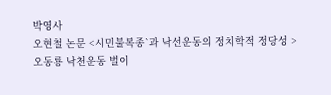박영사
오현철 논문 <시민불복종`과 낙선운동의 정치학적 정당성 >
오동룡 낙천운동 벌이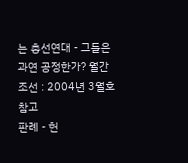는 총선연대 - 그들은 과연 공정한가? 월간조선 : 2004년 3월호 참고
판례 - 헌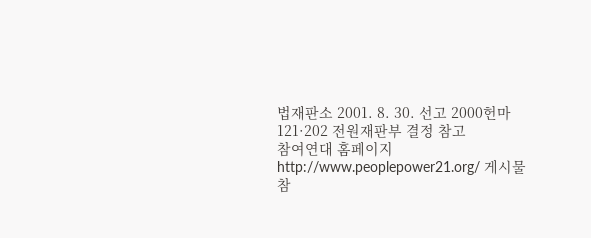법재판소 2001. 8. 30. 선고 2000헌마121·202 전원재판부 결정 참고
참여연대 홈페이지 http://www.peoplepower21.org/ 게시물 참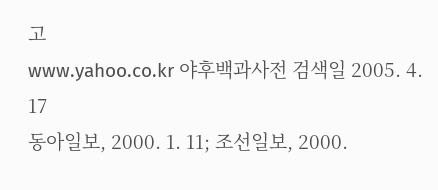고
www.yahoo.co.kr 야후백과사전 검색일 2005. 4. 17
동아일보, 2000. 1. 11; 조선일보, 2000.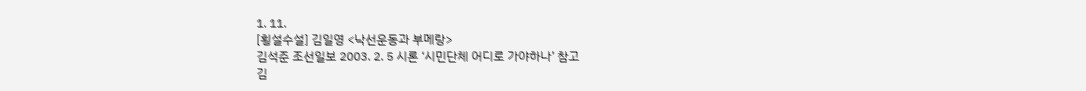1. 11.
[횡설수설] 김일영 <낙선운동과 부메랑>
김석준 조선일보 2003. 2. 5 시론 ‘시민단체 어디로 가야하나’ 참고
김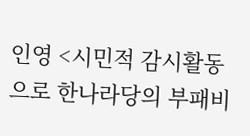인영 <시민적 감시활동으로 한나라당의 부패비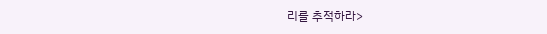리를 추적하라>